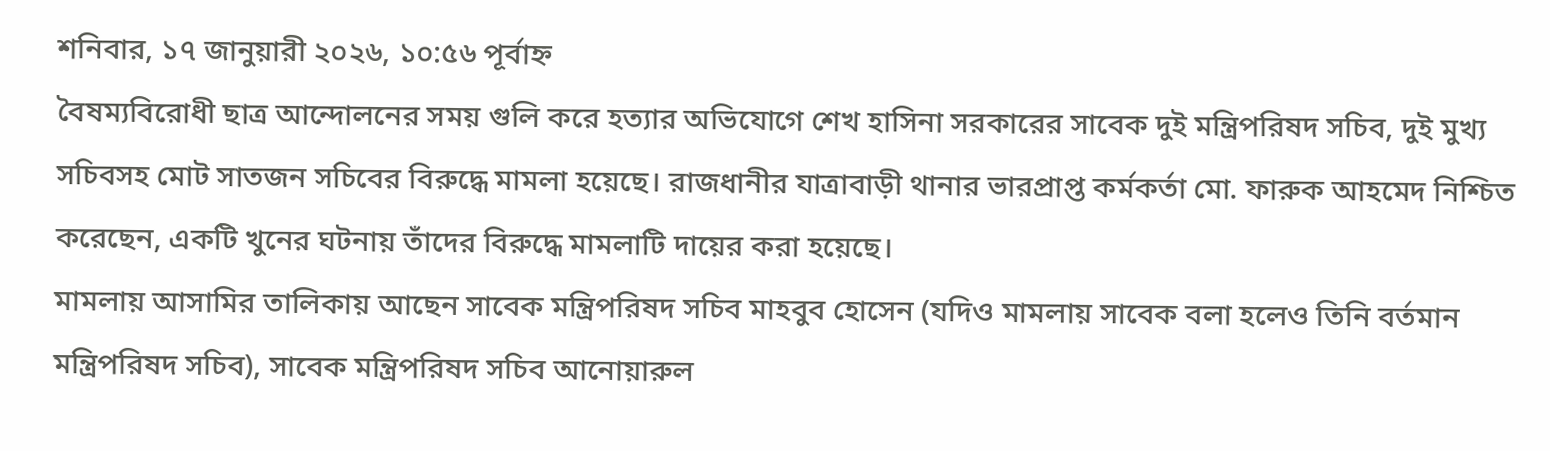শনিবার, ১৭ জানুয়ারী ২০২৬, ১০:৫৬ পূর্বাহ্ন
বৈষম্যবিরোধী ছাত্র আন্দোলনের সময় গুলি করে হত্যার অভিযোগে শেখ হাসিনা সরকারের সাবেক দুই মন্ত্রিপরিষদ সচিব, দুই মুখ্য সচিবসহ মোট সাতজন সচিবের বিরুদ্ধে মামলা হয়েছে। রাজধানীর যাত্রাবাড়ী থানার ভারপ্রাপ্ত কর্মকর্তা মো. ফারুক আহমেদ নিশ্চিত করেছেন, একটি খুনের ঘটনায় তাঁদের বিরুদ্ধে মামলাটি দায়ের করা হয়েছে।
মামলায় আসামির তালিকায় আছেন সাবেক মন্ত্রিপরিষদ সচিব মাহবুব হোসেন (যদিও মামলায় সাবেক বলা হলেও তিনি বর্তমান মন্ত্রিপরিষদ সচিব), সাবেক মন্ত্রিপরিষদ সচিব আনোয়ারুল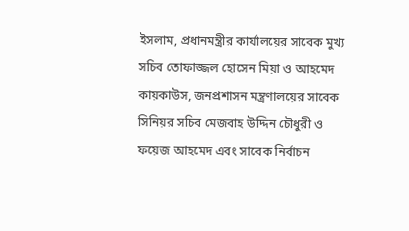ইসলাম, প্রধানমন্ত্রীর কার্যালয়ের সাবেক মুখ্য সচিব তোফাজ্জল হোসেন মিয়া ও আহমেদ কায়কাউস, জনপ্রশাসন মন্ত্রণালয়ের সাবেক সিনিয়র সচিব মেজবাহ উদ্দিন চৌধুরী ও ফয়েজ আহমেদ এবং সাবেক নির্বাচন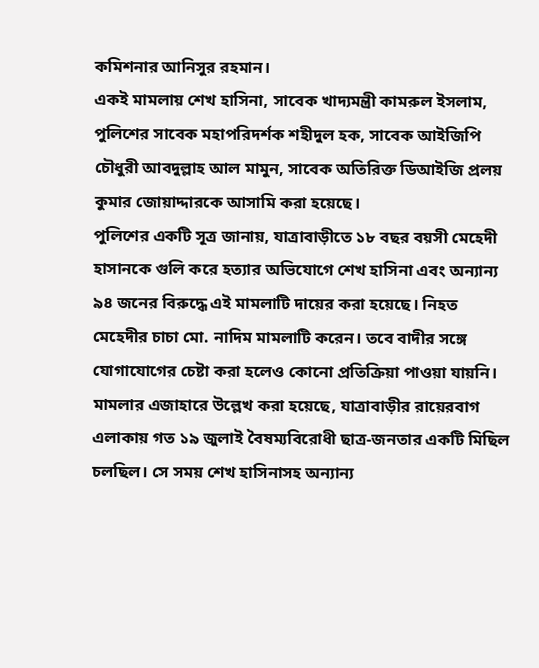কমিশনার আনিসুর রহমান।
একই মামলায় শেখ হাসিনা, সাবেক খাদ্যমন্ত্রী কামরুল ইসলাম, পুলিশের সাবেক মহাপরিদর্শক শহীদুল হক, সাবেক আইজিপি চৌধুরী আবদুল্লাহ আল মামুন, সাবেক অতিরিক্ত ডিআইজি প্রলয় কুমার জোয়াদ্দারকে আসামি করা হয়েছে।
পুলিশের একটি সূত্র জানায়, যাত্রাবাড়ীতে ১৮ বছর বয়সী মেহেদী হাসানকে গুলি করে হত্যার অভিযোগে শেখ হাসিনা এবং অন্যান্য ৯৪ জনের বিরুদ্ধে এই মামলাটি দায়ের করা হয়েছে। নিহত মেহেদীর চাচা মো. নাদিম মামলাটি করেন। তবে বাদীর সঙ্গে যোগাযোগের চেষ্টা করা হলেও কোনো প্রতিক্রিয়া পাওয়া যায়নি।
মামলার এজাহারে উল্লেখ করা হয়েছে, যাত্রাবাড়ীর রায়েরবাগ এলাকায় গত ১৯ জুলাই বৈষম্যবিরোধী ছাত্র-জনতার একটি মিছিল চলছিল। সে সময় শেখ হাসিনাসহ অন্যান্য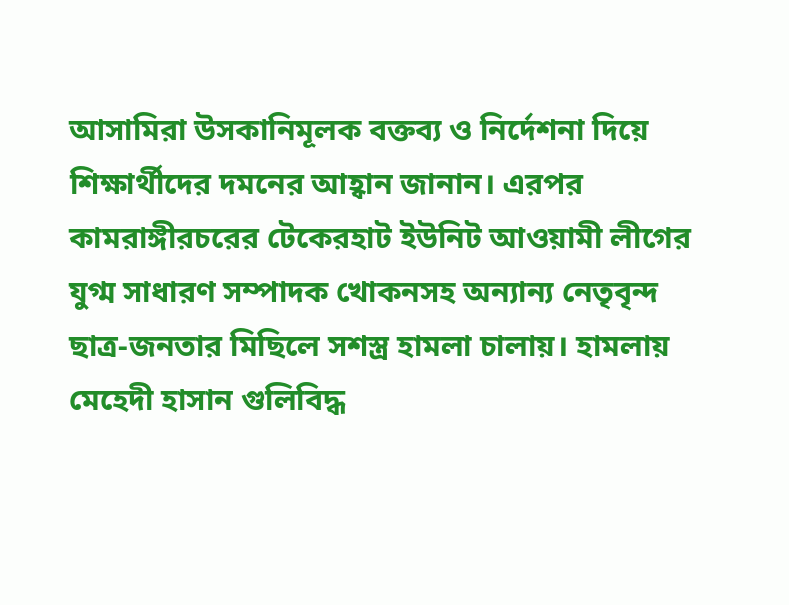আসামিরা উসকানিমূলক বক্তব্য ও নির্দেশনা দিয়ে শিক্ষার্থীদের দমনের আহ্বান জানান। এরপর কামরাঙ্গীরচরের টেকেরহাট ইউনিট আওয়ামী লীগের যুগ্ম সাধারণ সম্পাদক খোকনসহ অন্যান্য নেতৃবৃন্দ ছাত্র-জনতার মিছিলে সশস্ত্র হামলা চালায়। হামলায় মেহেদী হাসান গুলিবিদ্ধ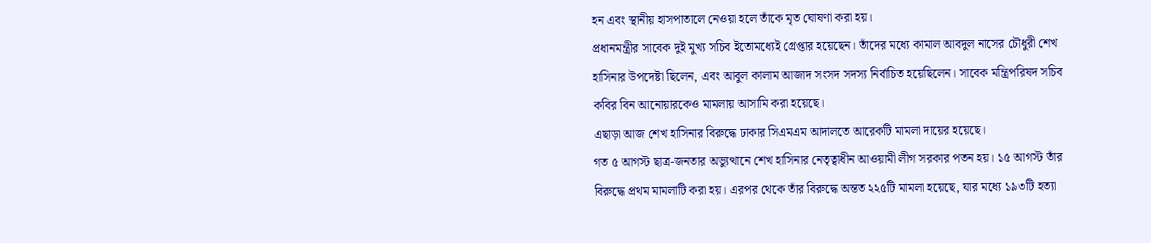হন এবং স্থানীয় হাসপাতালে নেওয়া হলে তাঁকে মৃত ঘোষণা করা হয়।
প্রধানমন্ত্রীর সাবেক দুই মুখ্য সচিব ইতোমধ্যেই গ্রেপ্তার হয়েছেন। তাঁদের মধ্যে কামাল আবদুল নাসের চৌধুরী শেখ হাসিনার উপদেষ্টা ছিলেন, এবং আবুল কালাম আজাদ সংসদ সদস্য নির্বাচিত হয়েছিলেন। সাবেক মন্ত্রিপরিষদ সচিব কবির বিন আনোয়ারকেও মামলায় আসামি করা হয়েছে।
এছাড়া আজ শেখ হাসিনার বিরুদ্ধে ঢাকার সিএমএম আদালতে আরেকটি মামলা দায়ের হয়েছে।
গত ৫ আগস্ট ছাত্র-জনতার অভ্যুত্থানে শেখ হাসিনার নেতৃত্বাধীন আওয়ামী লীগ সরকার পতন হয়। ১৫ আগস্ট তাঁর বিরুদ্ধে প্রথম মামলাটি করা হয়। এরপর থেকে তাঁর বিরুদ্ধে অন্তত ২২৫টি মামলা হয়েছে, যার মধ্যে ১৯৩টি হত্যা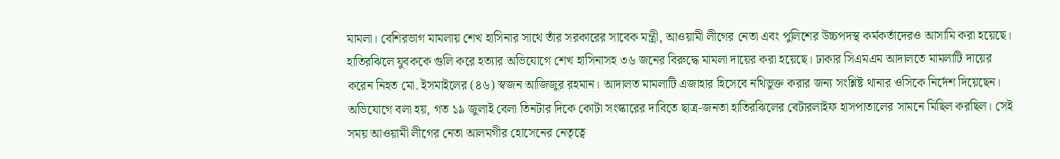মামলা। বেশিরভাগ মামলায় শেখ হাসিনার সাথে তাঁর সরকারের সাবেক মন্ত্রী, আওয়ামী লীগের নেতা এবং পুলিশের উচ্চপদস্থ কর্মকর্তাদেরও আসামি করা হয়েছে।
হাতিরঝিলে যুবককে গুলি করে হত্যার অভিযোগে শেখ হাসিনাসহ ৩৬ জনের বিরুদ্ধে মামলা দায়ের করা হয়েছে। ঢাকার সিএমএম আদালতে মামলাটি দায়ের করেন নিহত মো. ইসমাইলের (৪৬) স্বজন আজিজুর রহমান। আদালত মামলাটি এজাহার হিসেবে নথিভুক্ত করার জন্য সংশ্লিষ্ট থানার ওসিকে নির্দেশ দিয়েছেন। অভিযোগে বলা হয়, গত ১৯ জুলাই বেলা তিনটার দিকে কোটা সংস্কারের দাবিতে ছাত্র-জনতা হাতিরঝিলের বেটারলাইফ হাসপাতালের সামনে মিছিল করছিল। সেই সময় আওয়ামী লীগের নেতা আলমগীর হোসেনের নেতৃত্বে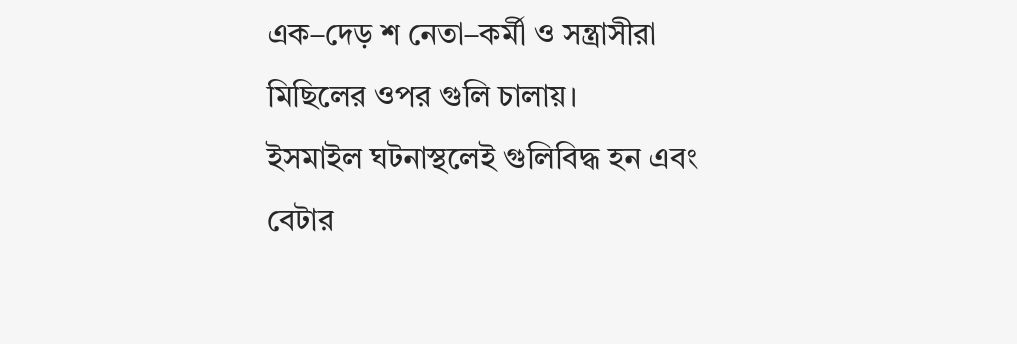এক–দেড় শ নেতা–কর্মী ও সন্ত্রাসীরা মিছিলের ওপর গুলি চালায়।
ইসমাইল ঘটনাস্থলেই গুলিবিদ্ধ হন এবং বেটার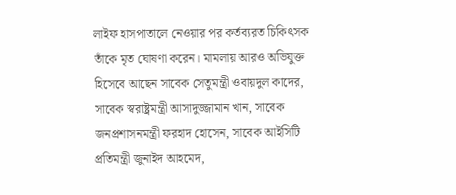লাইফ হাসপাতালে নেওয়ার পর কর্তব্যরত চিকিৎসক তাঁকে মৃত ঘোষণা করেন। মামলায় আরও অভিযুক্ত হিসেবে আছেন সাবেক সেতুমন্ত্রী ওবায়দুল কাদের, সাবেক স্বরাষ্ট্রমন্ত্রী আসাদুজ্জামান খান, সাবেক জনপ্রশাসনমন্ত্রী ফরহাদ হোসেন, সাবেক আইসিটি প্রতিমন্ত্রী জুনাইদ আহমেদ,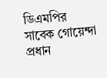ডিএমপির সাবেক গোয়েন্দা প্রধান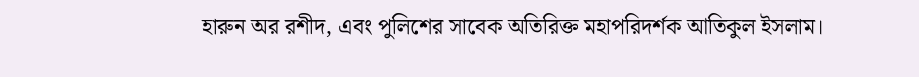হারুন অর রশীদ, এবং পুলিশের সাবেক অতিরিক্ত মহাপরিদর্শক আতিকুল ইসলাম।